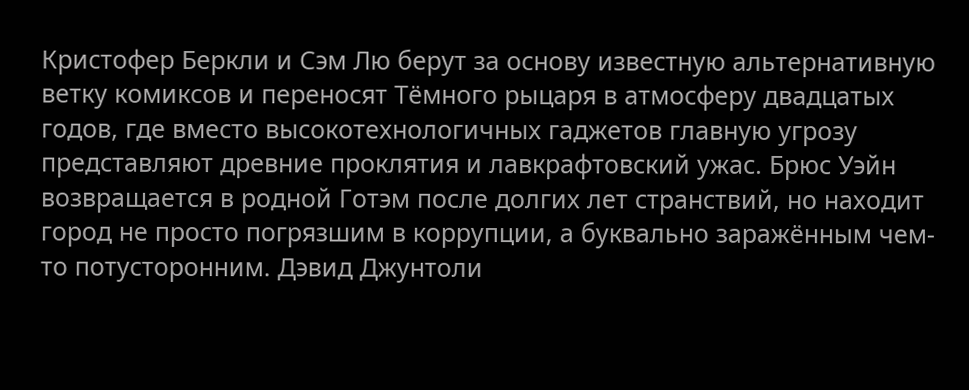Кристофер Беркли и Сэм Лю берут за основу известную альтернативную ветку комиксов и переносят Тёмного рыцаря в атмосферу двадцатых годов, где вместо высокотехнологичных гаджетов главную угрозу представляют древние проклятия и лавкрафтовский ужас. Брюс Уэйн возвращается в родной Готэм после долгих лет странствий, но находит город не просто погрязшим в коррупции, а буквально заражённым чем-то потусторонним. Дэвид Джунтоли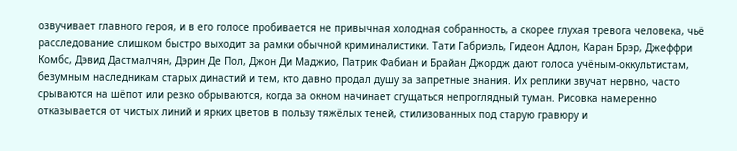озвучивает главного героя, и в его голосе пробивается не привычная холодная собранность, а скорее глухая тревога человека, чьё расследование слишком быстро выходит за рамки обычной криминалистики. Тати Габриэль, Гидеон Адлон, Каран Брэр, Джеффри Комбс, Дэвид Дастмалчян, Дэрин Де Пол, Джон Ди Маджио, Патрик Фабиан и Брайан Джордж дают голоса учёным-оккультистам, безумным наследникам старых династий и тем, кто давно продал душу за запретные знания. Их реплики звучат нервно, часто срываются на шёпот или резко обрываются, когда за окном начинает сгущаться непроглядный туман. Рисовка намеренно отказывается от чистых линий и ярких цветов в пользу тяжёлых теней, стилизованных под старую гравюру и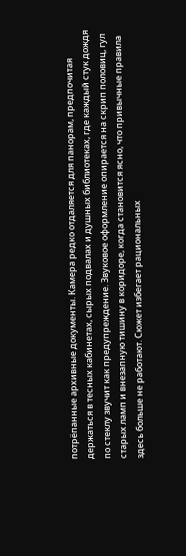потрёпанные архивные документы. Камера редко отдаляется для панорам, предпочитая держаться в тесных кабинетах, сырых подвалах и душных библиотеках, где каждый стук дождя по стеклу звучит как предупреждение. Звуковое оформление опирается на скрип половиц, гул старых ламп и внезапную тишину в коридоре, когда становится ясно, что привычные правила здесь больше не работают. Сюжет избегает рациональных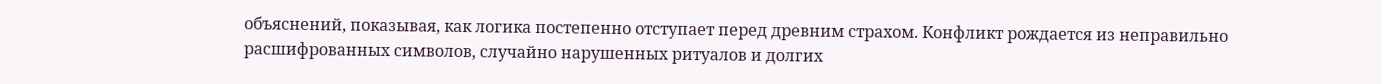объяснений, показывая, как логика постепенно отступает перед древним страхом. Конфликт рождается из неправильно расшифрованных символов, случайно нарушенных ритуалов и долгих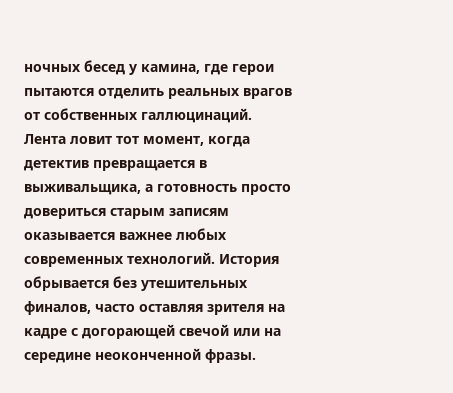ночных бесед у камина, где герои пытаются отделить реальных врагов от собственных галлюцинаций. Лента ловит тот момент, когда детектив превращается в выживальщика, а готовность просто довериться старым записям оказывается важнее любых современных технологий. История обрывается без утешительных финалов, часто оставляя зрителя на кадре с догорающей свечой или на середине неоконченной фразы.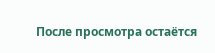После просмотра остаётся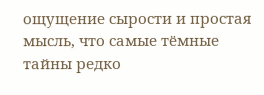ощущение сырости и простая мысль, что самые тёмные тайны редко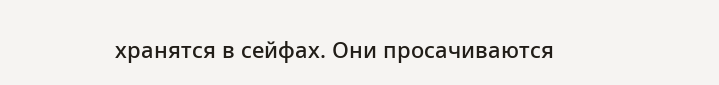хранятся в сейфах. Они просачиваются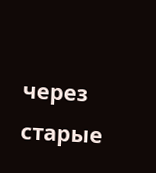через старые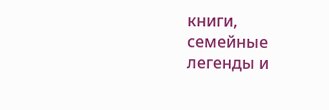книги, семейные легенды и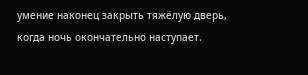умение наконец закрыть тяжёлую дверь, когда ночь окончательно наступает.